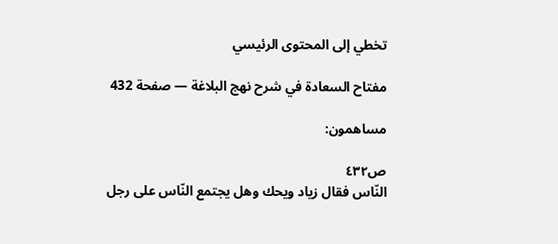تخطي إلى المحتوى الرئيسي

مفتاح السعادة في شرح نهج البلاغة — صفحة 432

مساهمون:

ص٤٣٢
النّاس فقال زياد ويحك وهل يجتمع النّاس على رجل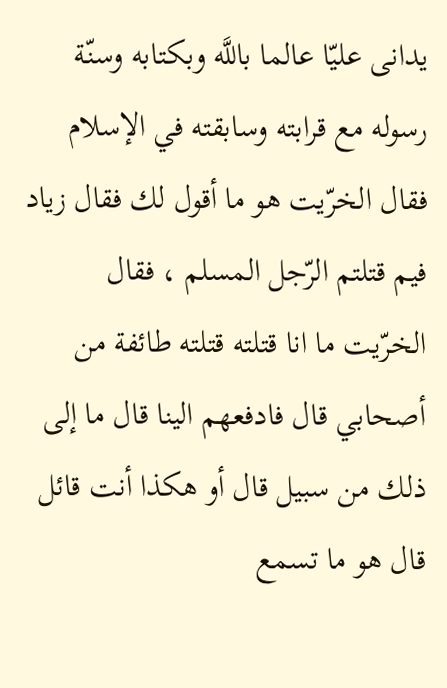يدانى عليّا عالما باللَّه وبكتابه وسنّة رسوله مع قرابته وسابقته في الإسلام فقال الخرّيت هو ما أقول لك فقال زياد فيم قتلتم الرّجل المسلم ، فقال الخرّيت ما انا قتلته قتلته طائفة من أصحابي قال فادفعهم الينا قال ما إلى ذلك من سبيل قال أو هكذا أنت قائل قال هو ما تسمع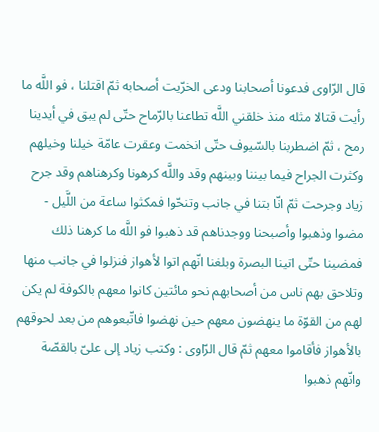قال الرّاوى فدعونا أصحابنا ودعى الخرّيت أصحابه ثمّ اقتلنا ، فو اللَّه ما رأيت قتالا مثله منذ خلقني اللَّه تطاعنا بالرّماح حتّى لم يبق في أيدينا رمح ، ثمّ اضطربنا بالسّيوف حتّى انخمت وعقرت عامّة خيلنا وخيلهم وكثرت الجراح فيما بيننا وبينهم وقد واللَّه كرهونا وكرهناهم وقد جرح زياد وجرحت ثمّ انّا بتنا في جانب وتنحّوا فمكثوا ساعة من اللَّيل - مضوا وذهبوا وأصبحنا ووجدناهم قد ذهبوا فو اللَّه ما كرهنا ذلك فمضينا حتّى اتينا البصرة وبلغنا انّهم اتوا لأهواز فنزلوا في جانب منها وتلاحق بهم ناس من أصحابهم نحو مائتين كانوا معهم بالكوفة لم يكن لهم من القوّة ما ينهضون معهم حين نهضوا فاتّبعوهم من بعد لحوقهم بالأهواز فأقاموا معهم ثمّ قال الرّاوى : وكتب زياد إلى علىّ بالقصّة وانّهم ذهبوا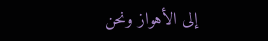إلى الأهواز ونحن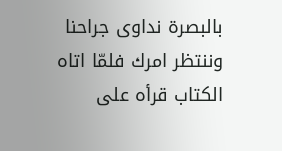بالبصرة نداوى جراحنا وننتظر امرك فلمّا اتاه الكتاب قرأه على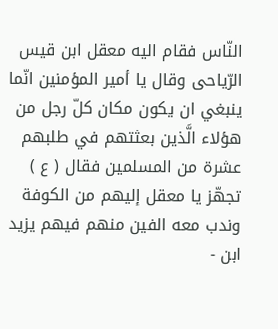النّاس فقام اليه معقل ابن قيس الرّياحى وقال يا أمير المؤمنين انّما ينبغي ان يكون مكان كلّ رجل من هؤلاء الَّذين بعثتهم في طلبهم عشرة من المسلمين فقال ( ع ) تجهّز يا معقل إليهم من الكوفة وندب معه الفين منهم فيهم يزيد ابن -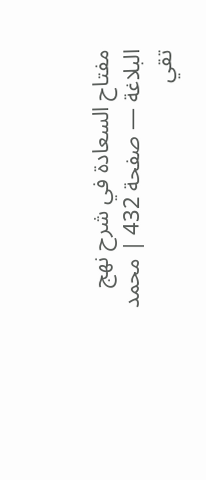مفتاح السعادة في شرح نهج البلاغة — صفحة 432 | محمد تقي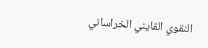النقوي القايني الخراساني